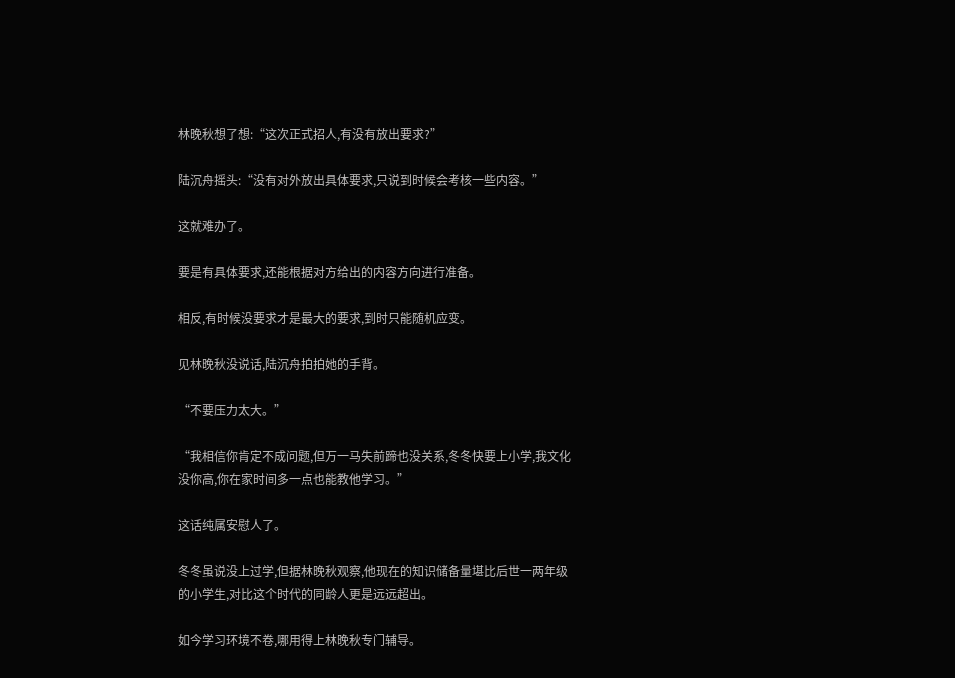林晚秋想了想:“这次正式招人,有没有放出要求?”

陆沉舟摇头:“没有对外放出具体要求,只说到时候会考核一些内容。”

这就难办了。

要是有具体要求,还能根据对方给出的内容方向进行准备。

相反,有时候没要求才是最大的要求,到时只能随机应变。

见林晚秋没说话,陆沉舟拍拍她的手背。

“不要压力太大。”

“我相信你肯定不成问题,但万一马失前蹄也没关系,冬冬快要上小学,我文化没你高,你在家时间多一点也能教他学习。”

这话纯属安慰人了。

冬冬虽说没上过学,但据林晚秋观察,他现在的知识储备量堪比后世一两年级的小学生,对比这个时代的同龄人更是远远超出。

如今学习环境不卷,哪用得上林晚秋专门辅导。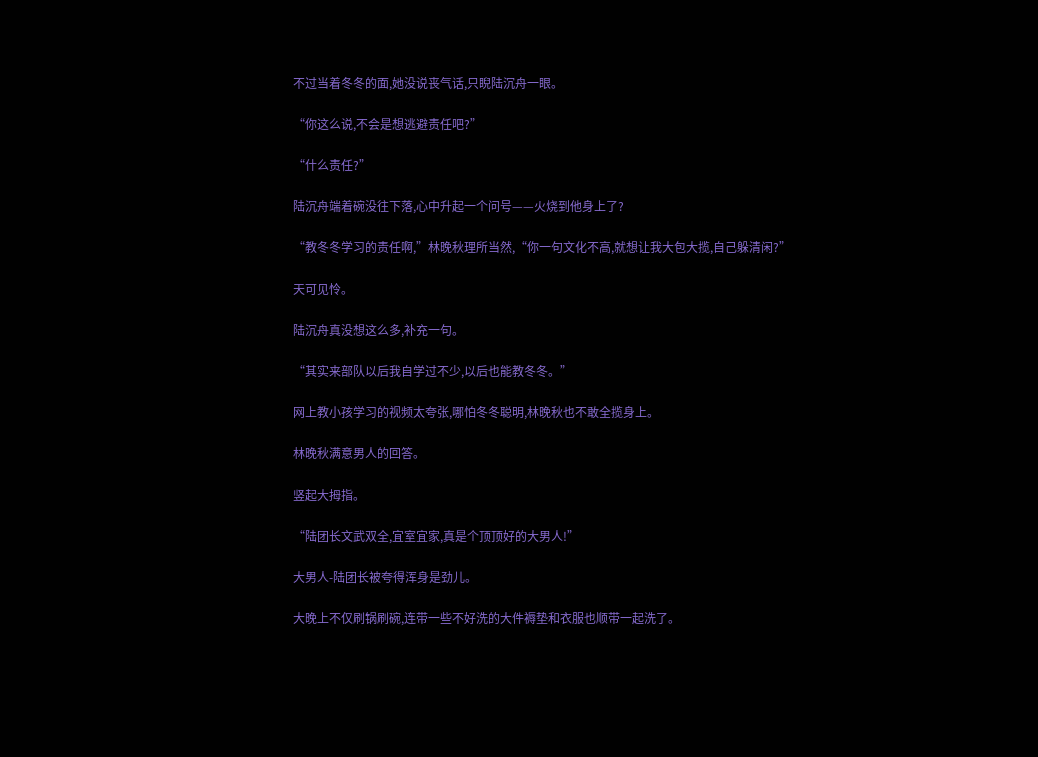不过当着冬冬的面,她没说丧气话,只睨陆沉舟一眼。

“你这么说,不会是想逃避责任吧?”

“什么责任?”

陆沉舟端着碗没往下落,心中升起一个问号——火烧到他身上了?

“教冬冬学习的责任啊,”林晚秋理所当然,“你一句文化不高,就想让我大包大揽,自己躲清闲?”

天可见怜。

陆沉舟真没想这么多,补充一句。

“其实来部队以后我自学过不少,以后也能教冬冬。”

网上教小孩学习的视频太夸张,哪怕冬冬聪明,林晚秋也不敢全揽身上。

林晚秋满意男人的回答。

竖起大拇指。

“陆团长文武双全,宜室宜家,真是个顶顶好的大男人!”

大男人-陆团长被夸得浑身是劲儿。

大晚上不仅刷锅刷碗,连带一些不好洗的大件褥垫和衣服也顺带一起洗了。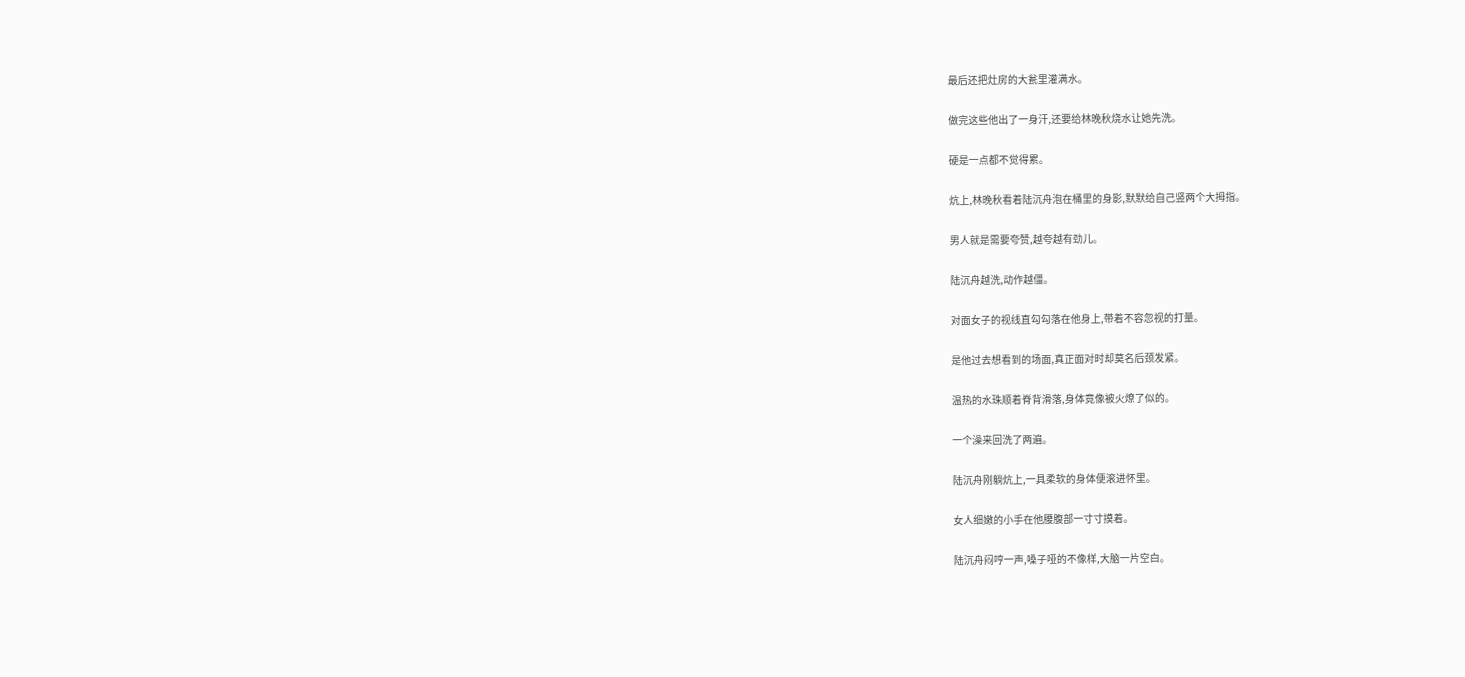最后还把灶房的大瓮里灌满水。

做完这些他出了一身汗,还要给林晚秋烧水让她先洗。

硬是一点都不觉得累。

炕上,林晚秋看着陆沉舟泡在桶里的身影,默默给自己竖两个大拇指。

男人就是需要夸赞,越夸越有劲儿。

陆沉舟越洗,动作越僵。

对面女子的视线直勾勾落在他身上,带着不容忽视的打量。

是他过去想看到的场面,真正面对时却莫名后颈发紧。

温热的水珠顺着脊背滑落,身体竟像被火燎了似的。

一个澡来回洗了两遍。

陆沉舟刚躺炕上,一具柔软的身体便滚进怀里。

女人细嫩的小手在他腰腹部一寸寸摸着。

陆沉舟闷哼一声,嗓子哑的不像样,大脑一片空白。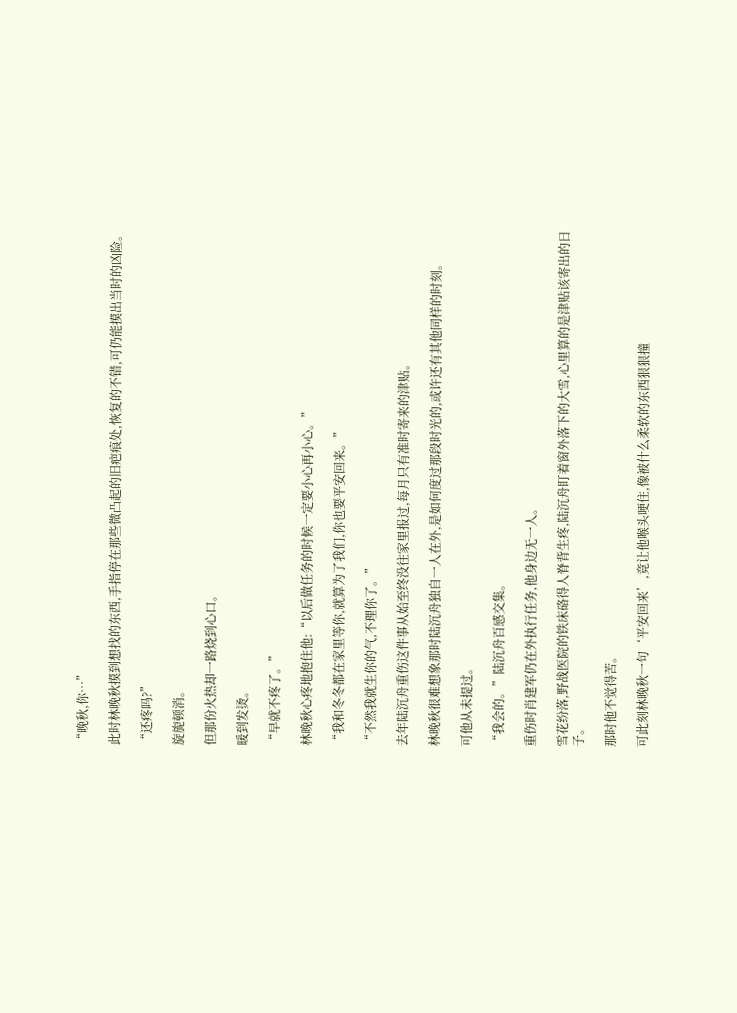“晚秋,你…”

此时林晚秋摸到想找的东西,手指停在那些微凸起的旧疤痕处,恢复的不错,可仍能摸出当时的凶险。

“还疼吗?”

旋旎顿消。

但那份火热却一路烧到心口。

暖到发烫。

“早就不疼了。”

林晚秋心疼地抱住他:“以后做任务的时候一定要小心再小心。”

“我和冬冬都在家里等你,就算为了我们,你也要平安回来。”

“不然我就生你的气,不理你了。”

去年陆沉舟重伤这件事从始至终没往家里报过,每月只有准时寄来的津贴。

林晚秋很难想象那时陆沉舟独自一人在外,是如何度过那段时光的,或许还有其他同样的时刻。

可他从未提过。

“我会的。”陆沉舟百感交集。

重伤时肖建军仍在外执行任务,他身边无一人。

雪花纷落,野战医院的铁床硌得人脊背生疼,陆沉舟盯着窗外落下的大雪,心里算的是津贴该寄出的日子。

那时他不觉得苦。

可此刻林晚秋一句‘平安回来’,竟让他喉头哽住,像被什么柔软的东西狠狠撞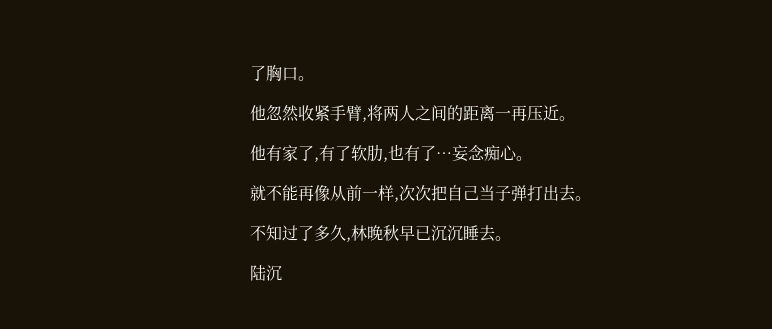了胸口。

他忽然收紧手臂,将两人之间的距离一再压近。

他有家了,有了软肋,也有了…妄念痴心。

就不能再像从前一样,次次把自己当子弹打出去。

不知过了多久,林晚秋早已沉沉睡去。

陆沉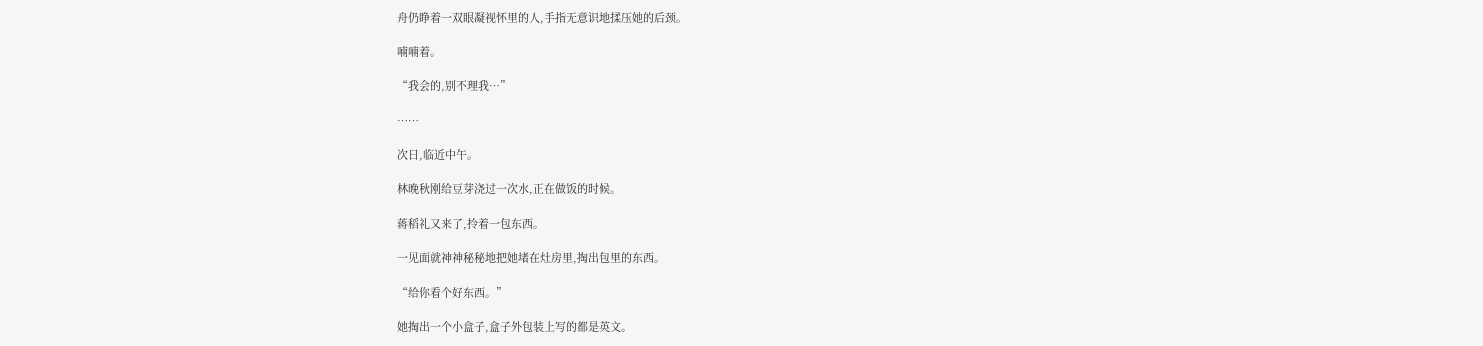舟仍睁着一双眼凝视怀里的人,手指无意识地揉压她的后颈。

喃喃着。

“我会的,别不理我…”

……

次日,临近中午。

林晚秋刚给豆芽浇过一次水,正在做饭的时候。

蒋稻礼又来了,拎着一包东西。

一见面就神神秘秘地把她堵在灶房里,掏出包里的东西。

“给你看个好东西。”

她掏出一个小盒子,盒子外包装上写的都是英文。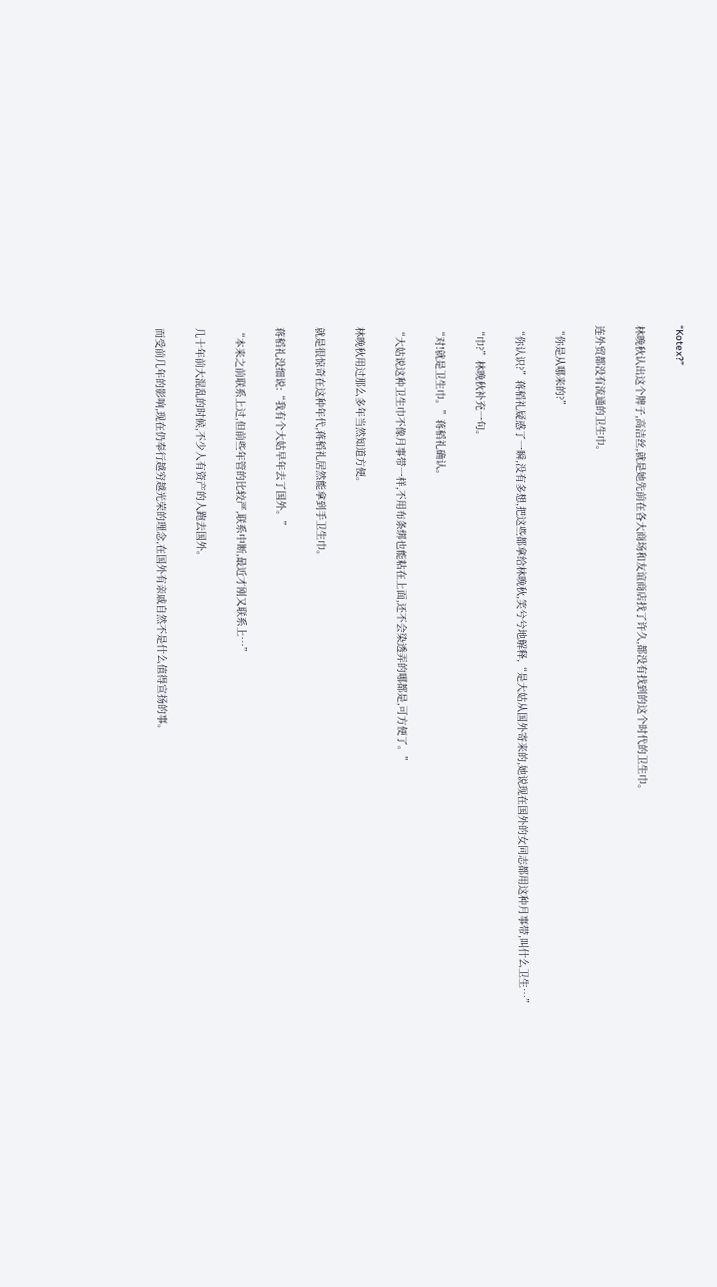“Kotex?”

林晚秋认出这个牌子,高洁丝,就是她先前在各大商场和友谊商店找了许久,都没有找到的这个时代的卫生巾。

连外贸都没有流通的卫生巾。

“你是从哪来的?”

“你认识?”蒋稻礼疑惑了一瞬,没有多想,把这些都拿给林晚秋,笑兮兮地解释,“是大姑从国外寄来的,她说现在国外的女同志都用这种月事带,叫什么卫生…”

“巾?”林晚秋补充一句。

“对!就是卫生巾。”蒋稻礼确认。

“大姑说这种卫生巾不像月事带一样,不用布条绑也能粘在上面,还不会染透弄的哪都是,可方便了。”

林晚秋用过那么多年当然知道方便。

就是很惊奇在这种年代,蒋稻礼居然能拿到手卫生巾。

蒋稻礼没细说:“我有个大姑早年去了国外。”

“本来之前联系上过,但前些年管的比较严,联系中断,最近才刚又联系上…”

几十年前大混乱的时候,不少人有资产的人跑去国外。

而受前几年的影响,现在仍奉行越穷越光荣的理念,在国外有亲戚自然不是什么值得宣扬的事。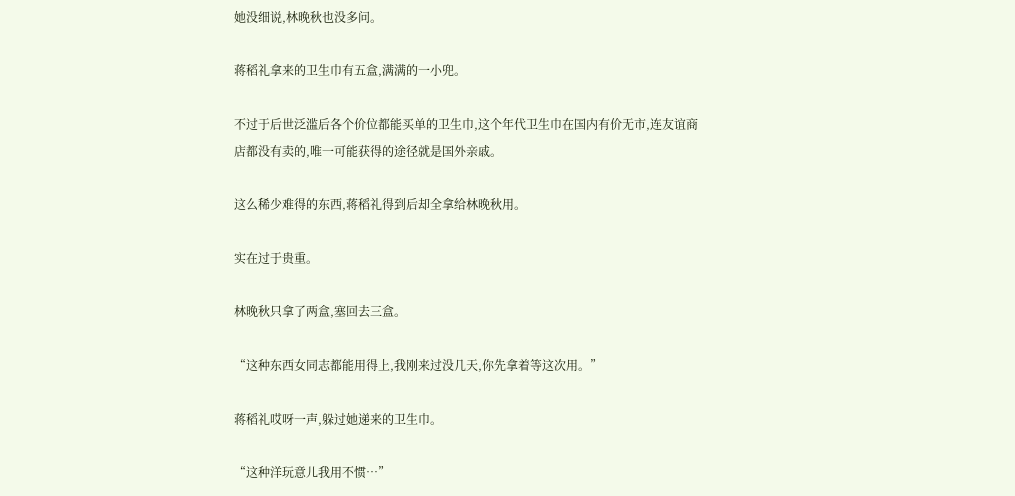她没细说,林晚秋也没多问。

蒋稻礼拿来的卫生巾有五盒,满满的一小兜。

不过于后世泛滥后各个价位都能买单的卫生巾,这个年代卫生巾在国内有价无市,连友谊商店都没有卖的,唯一可能获得的途径就是国外亲戚。

这么稀少难得的东西,蒋稻礼得到后却全拿给林晚秋用。

实在过于贵重。

林晚秋只拿了两盒,塞回去三盒。

“这种东西女同志都能用得上,我刚来过没几天,你先拿着等这次用。”

蒋稻礼哎呀一声,躲过她递来的卫生巾。

“这种洋玩意儿我用不惯…”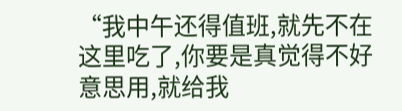“我中午还得值班,就先不在这里吃了,你要是真觉得不好意思用,就给我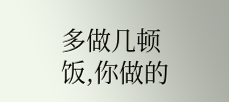多做几顿饭,你做的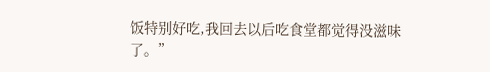饭特别好吃,我回去以后吃食堂都觉得没滋味了。”